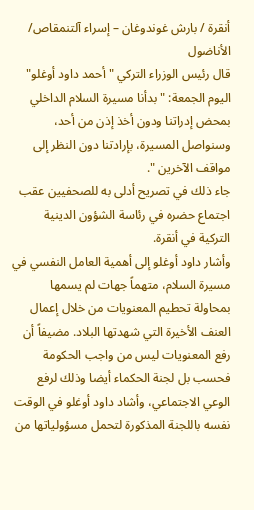أنقرة / بارش غوندوغان – إسراء آلتنمقاص/ الأناضول
قال رئيس الوزراء التركي " أحمد داود أوغلو" اليوم الجمعة: " بدأنا مسيرة السلام الداخلي بمحض إدراتنا ودون أخذ إذن من أحد، وسنواصل المسيرة، بإرادتنا دون النظر إلى مواقف الآخرين ".
جاء ذلك في تصريح أدلى به للصحفيين عقب اجتماع حضره في رئاسة الشؤون الدينية التركية في أنقرة.
وأشار داود أوغلو إلى أهمية العامل النفسي في مسيرة السلام، متهماً جهات لم يسمها بمحاولة تحطيم المعنويات من خلال إعمال العنف الأخيرة التي شهدتها البلاد. مضيفاً أن رفع المعنويات ليس من واجب الحكومة فحسب بل لجنة الحكماء أيضا وذلك لرفع الوعي الاجتماعي، وأشاد داود أوغلو في الوقت نفسه باللجنة المذكورة لتحمل مسؤولياتها من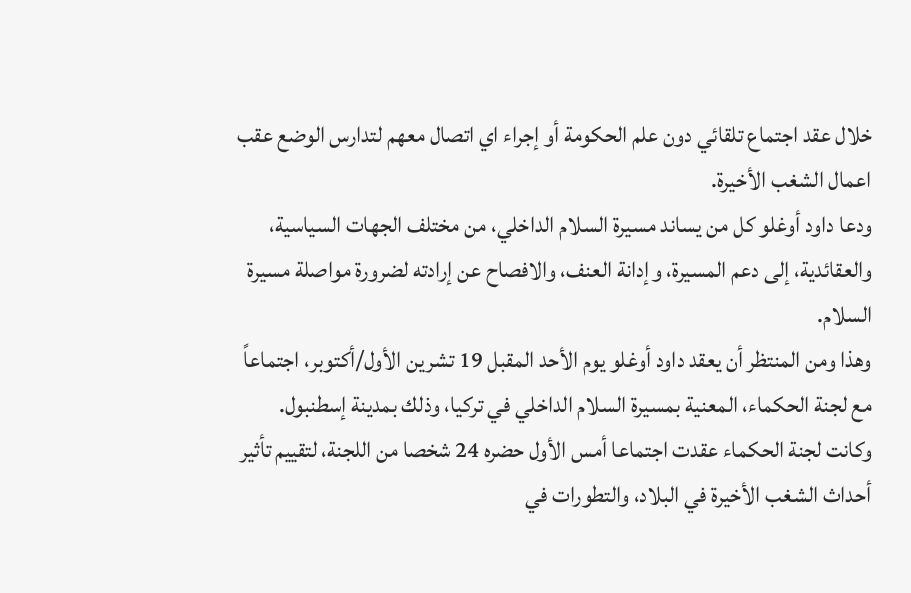خلال عقد اجتماع تلقائي دون علم الحكومة أو إجراء اي اتصال معهم لتدارس الوضع عقب اعمال الشغب الأخيرة.
ودعا داود أوغلو كل من يساند مسيرة السلام الداخلي، من مختلف الجهات السياسية، والعقائدية، إلى دعم المسيرة، وإدانة العنف، والافصاح عن إرادته لضرورة مواصلة مسيرة السلام.
وهذا ومن المنتظر أن يعقد داود أوغلو يوم الأحد المقبل 19 تشرين الأول/أكتوبر، اجتماعاً مع لجنة الحكماء، المعنية بمسيرة السلام الداخلي في تركيا، وذلك بمدينة إسطنبول.
وكانت لجنة الحكماء عقدت اجتماعا أمس الأول حضره 24 شخصا من اللجنة، لتقييم تأثير أحداث الشغب الأخيرة في البلاد، والتطورات في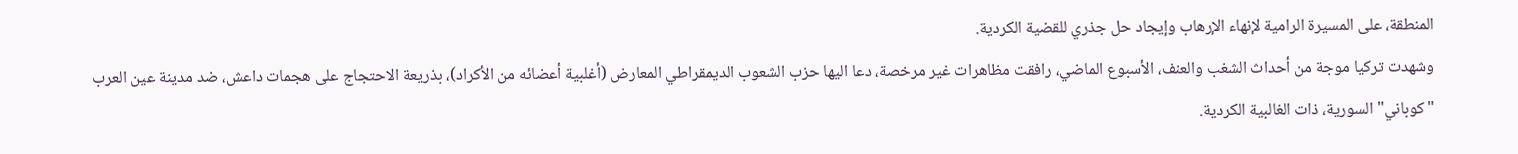المنطقة، على المسيرة الرامية لإنهاء الإرهاب وإيجاد حل جذري للقضية الكردية.
وشهدت تركيا موجة من أحداث الشغب والعنف، الأسبوع الماضي، رافقت مظاهرات غير مرخصة، دعا اليها حزب الشعوب الديمقراطي المعارض (أغلبية أعضائه من الأكراد)، بذريعة الاحتجاج على هجمات داعش، ضد مدينة عين العرب "كوباني" السورية، ذات الغالبية الكردية.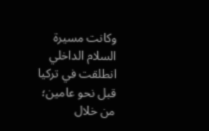وكانت مسيرة السلام الداخلي انطلقت في تركيا قبل نحو عامين؛ من خلال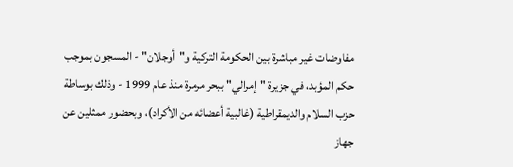مفاوضات غير مباشرة بين الحكومة التركية و"أوجلان" - المسجون بموجب حكم المؤبد، في جزيرة "إمرالي" ببحر مرمرة منذ عام 1999 - وذلك بوساطة حزب السلام والديمقراطية (غالبية أعضائه من الأكراد)، وبحضور ممثلين عن جهاز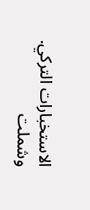الاستخبارات التركي.
وشملت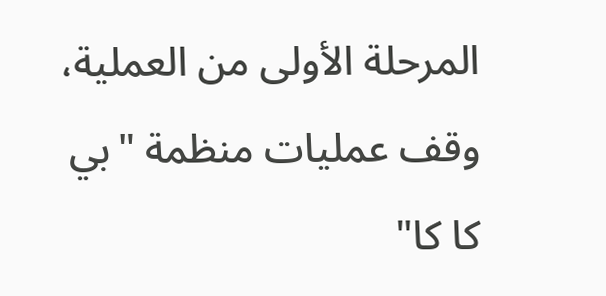المرحلة الأولى من العملية، وقف عمليات منظمة "بي كا كا"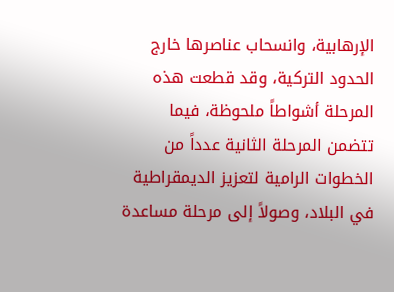الإرهابية، وانسحاب عناصرها خارج الحدود التركية، وقد قطعت هذه المرحلة أشواطاً ملحوظة، فيما تتضمن المرحلة الثانية عدداً من الخطوات الرامية لتعزيز الديمقراطية في البلاد، وصولاً إلى مرحلة مساعدة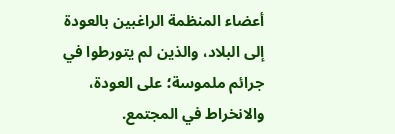أعضاء المنظمة الراغبين بالعودة إلى البلاد، والذين لم يتورطوا في جرائم ملموسة؛ على العودة، والانخراط في المجتمع.